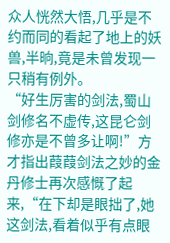众人恍然大悟,几乎是不约而同的看起了地上的妖兽,半晌,竟是未曾发现一只稍有例外。
“好生厉害的剑法,蜀山剑修名不虚传,这昆仑剑修亦是不曾多让啊!”方才指出葭葭剑法之妙的金丹修士再次感慨了起来,“在下却是眼拙了,她这剑法,看着似乎有点眼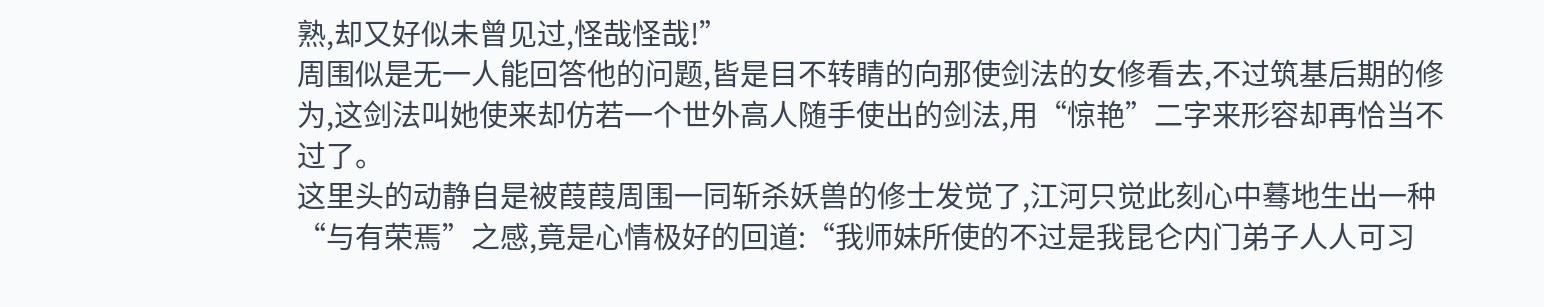熟,却又好似未曾见过,怪哉怪哉!”
周围似是无一人能回答他的问题,皆是目不转睛的向那使剑法的女修看去,不过筑基后期的修为,这剑法叫她使来却仿若一个世外高人随手使出的剑法,用“惊艳”二字来形容却再恰当不过了。
这里头的动静自是被葭葭周围一同斩杀妖兽的修士发觉了,江河只觉此刻心中蓦地生出一种“与有荣焉”之感,竟是心情极好的回道:“我师妹所使的不过是我昆仑内门弟子人人可习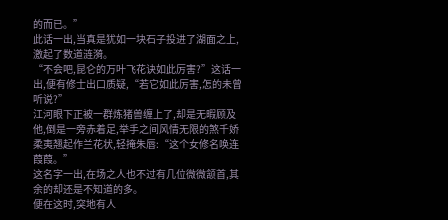的而已。”
此话一出,当真是犹如一块石子投进了湖面之上,激起了数道涟漪。
“不会吧,昆仑的万叶飞花诀如此厉害?”这话一出,便有修士出口质疑,“若它如此厉害,怎的未曾听说?”
江河眼下正被一群炼猪兽缠上了,却是无暇顾及他,倒是一旁赤着足,举手之间风情无限的煞千娇柔夷翘起作兰花状,轻掩朱唇:“这个女修名唤连葭葭。”
这名字一出,在场之人也不过有几位微微颔首,其余的却还是不知道的多。
便在这时,突地有人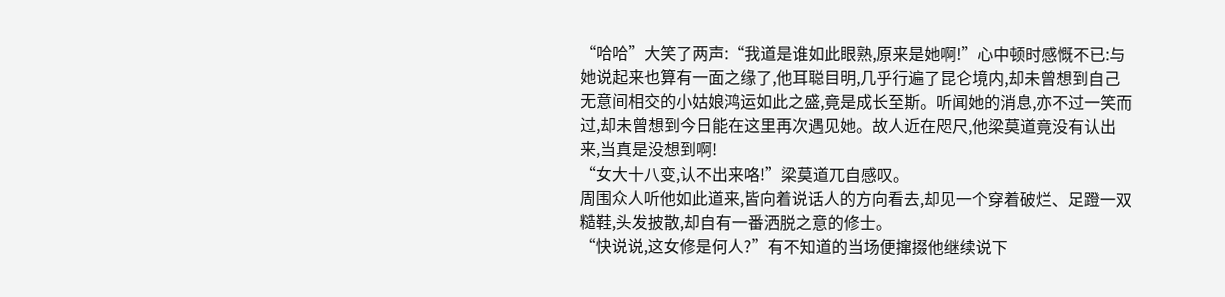“哈哈”大笑了两声:“我道是谁如此眼熟,原来是她啊!”心中顿时感慨不已:与她说起来也算有一面之缘了,他耳聪目明,几乎行遍了昆仑境内,却未曾想到自己无意间相交的小姑娘鸿运如此之盛,竟是成长至斯。听闻她的消息,亦不过一笑而过,却未曾想到今日能在这里再次遇见她。故人近在咫尺,他梁莫道竟没有认出来,当真是没想到啊!
“女大十八变,认不出来咯!”梁莫道兀自感叹。
周围众人听他如此道来,皆向着说话人的方向看去,却见一个穿着破烂、足蹬一双糙鞋,头发披散,却自有一番洒脱之意的修士。
“快说说,这女修是何人?”有不知道的当场便撺掇他继续说下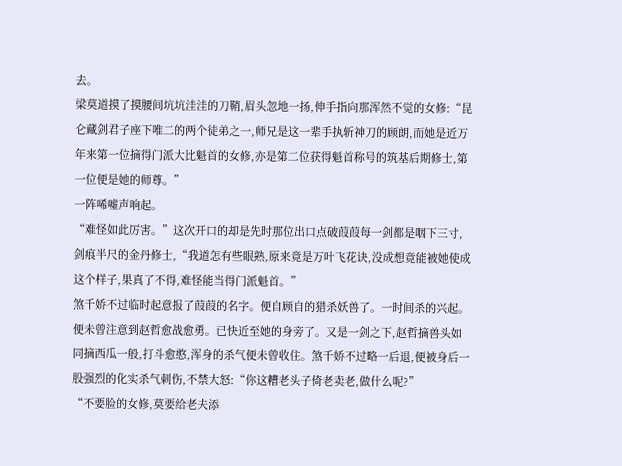去。
梁莫道摸了摸腰间坑坑洼洼的刀鞘,眉头忽地一扬,伸手指向那浑然不觉的女修:“昆仑藏剑君子座下唯二的两个徒弟之一,师兄是这一辈手执斩神刀的顾朗,而她是近万年来第一位摘得门派大比魁首的女修,亦是第二位获得魁首称号的筑基后期修士,第一位便是她的师尊。”
一阵唏嘘声响起。
“难怪如此厉害。”这次开口的却是先时那位出口点破葭葭每一剑都是咽下三寸,剑痕半尺的金丹修士,“我道怎有些眼熟,原来竟是万叶飞花诀,没成想竟能被她使成这个样子,果真了不得,难怪能当得门派魁首。”
煞千娇不过临时起意报了葭葭的名字。便自顾自的猎杀妖兽了。一时间杀的兴起。便未曾注意到赵哲愈战愈勇。已快近至她的身旁了。又是一剑之下,赵哲摘兽头如同摘西瓜一般,打斗愈憨,浑身的杀气便未曾收住。煞千娇不过略一后退,便被身后一股强烈的化实杀气刺伤,不禁大怒:“你这糟老头子倚老卖老,做什么呢?”
“不要脸的女修,莫要给老夫添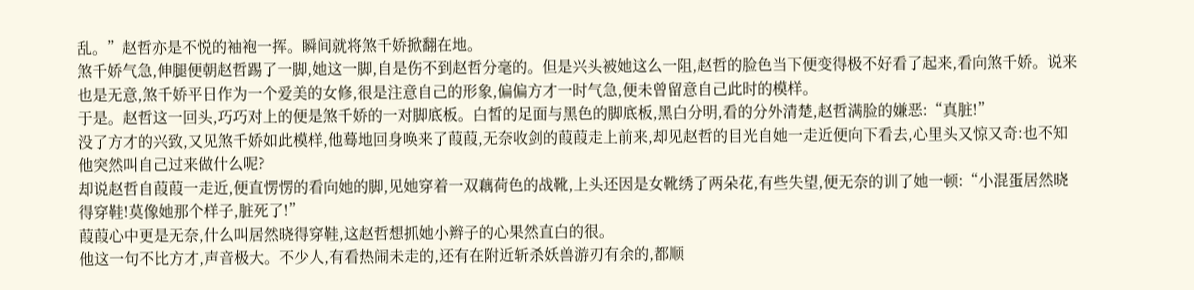乱。”赵哲亦是不悦的袖袍一挥。瞬间就将煞千娇掀翻在地。
煞千娇气急,伸腿便朝赵哲踢了一脚,她这一脚,自是伤不到赵哲分毫的。但是兴头被她这么一阻,赵哲的脸色当下便变得极不好看了起来,看向煞千娇。说来也是无意,煞千娇平日作为一个爱美的女修,很是注意自己的形象,偏偏方才一时气急,便未曾留意自己此时的模样。
于是。赵哲这一回头,巧巧对上的便是煞千娇的一对脚底板。白皙的足面与黑色的脚底板,黑白分明,看的分外清楚,赵哲满脸的嫌恶:“真脏!”
没了方才的兴致,又见煞千娇如此模样,他蓦地回身唤来了葭葭,无奈收剑的葭葭走上前来,却见赵哲的目光自她一走近便向下看去,心里头又惊又奇:也不知他突然叫自己过来做什么呢?
却说赵哲自葭葭一走近,便直愣愣的看向她的脚,见她穿着一双藕荷色的战靴,上头还因是女靴绣了两朵花,有些失望,便无奈的训了她一顿:“小混蛋居然晓得穿鞋!莫像她那个样子,脏死了!”
葭葭心中更是无奈,什么叫居然晓得穿鞋,这赵哲想抓她小辫子的心果然直白的很。
他这一句不比方才,声音极大。不少人,有看热闹未走的,还有在附近斩杀妖兽游刃有余的,都顺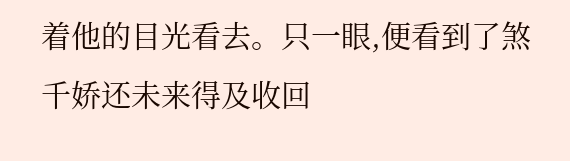着他的目光看去。只一眼,便看到了煞千娇还未来得及收回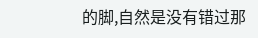的脚,自然是没有错过那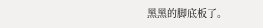黑黑的脚底板了。